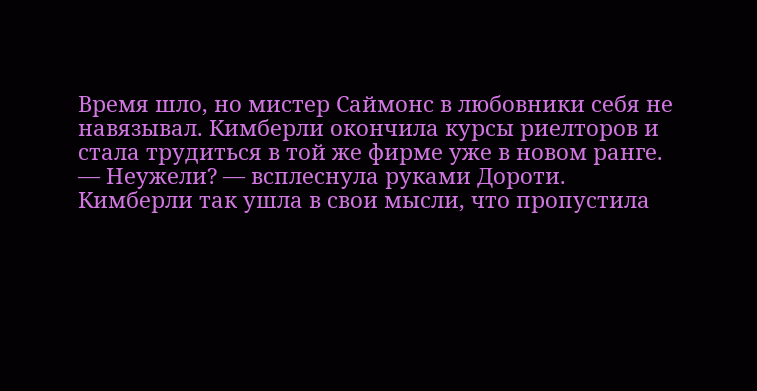Время шло, но мистер Саймонс в любовники себя не навязывал. Кимберли окончила курсы риелторов и стала трудиться в той же фирме уже в новом ранге.
— Неужели? — всплеснула руками Дороти.
Кимберли так ушла в свои мысли, что пропустила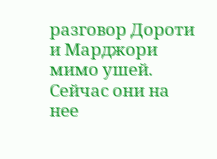разговор Дороти и Марджори мимо ушей. Сейчас они на нее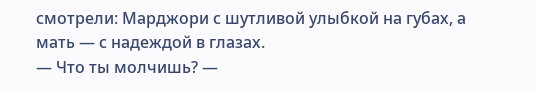смотрели: Марджори с шутливой улыбкой на губах, а мать — с надеждой в глазах.
— Что ты молчишь? —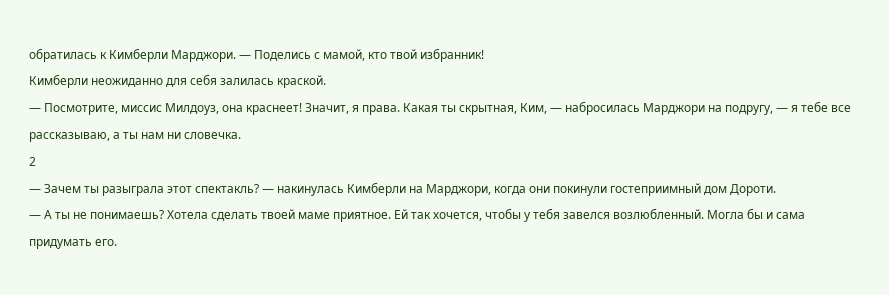обратилась к Кимберли Марджори. — Поделись с мамой, кто твой избранник!
Кимберли неожиданно для себя залилась краской.
— Посмотрите, миссис Милдоуз, она краснеет! Значит, я права. Какая ты скрытная, Ким, — набросилась Марджори на подругу, — я тебе все рассказываю, а ты нам ни словечка.
2
— Зачем ты разыграла этот спектакль? — накинулась Кимберли на Марджори, когда они покинули гостеприимный дом Дороти.
— А ты не понимаешь? Хотела сделать твоей маме приятное. Ей так хочется, чтобы у тебя завелся возлюбленный. Могла бы и сама придумать его.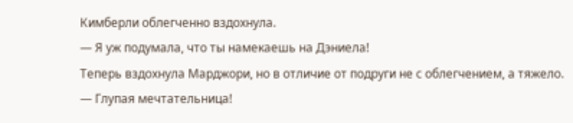Кимберли облегченно вздохнула.
— Я уж подумала, что ты намекаешь на Дэниела!
Теперь вздохнула Марджори, но в отличие от подруги не с облегчением, а тяжело.
— Глупая мечтательница!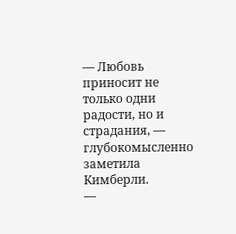— Любовь приносит не только одни радости, но и страдания, — глубокомысленно заметила Кимберли.
—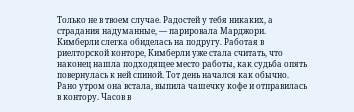Только не в твоем случае. Радостей у тебя никаких, а страдания надуманные, — парировала Марджори.
Кимберли слегка обиделась на подругу. Работая в риелторской конторе, Кимберли уже стала считать, что наконец нашла подходящее место работы, как судьба опять повернулась к ней спиной. Тот день начался как обычно. Рано утром она встала, выпила чашечку кофе и отправилась в контору. Часов в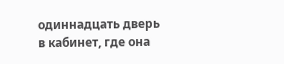одиннадцать дверь в кабинет, где она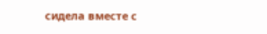сидела вместе с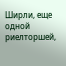Ширли, еще одной риелторшей,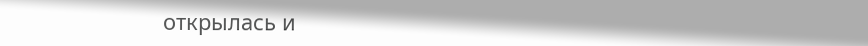открылась и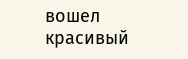вошел красивый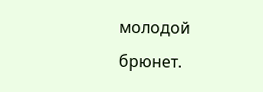молодой брюнет.